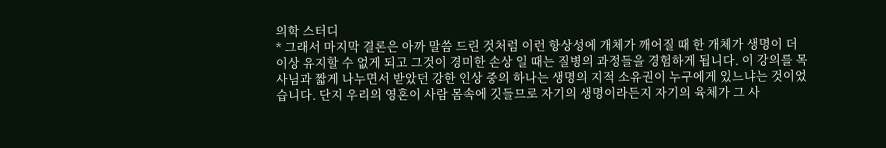의학 스터디
* 그래서 마지막 결론은 아까 말씀 드린 것처럼 이런 항상성에 개체가 깨어질 때 한 개체가 생명이 더 이상 유지할 수 없게 되고 그것이 경미한 손상 일 때는 질병의 과정들을 경험하게 됩니다. 이 강의를 목사님과 짧게 나누면서 받았던 강한 인상 중의 하나는 생명의 지적 소유권이 누구에게 있느냐는 것이었습니다. 단지 우리의 영혼이 사람 몸속에 깃들므로 자기의 생명이라든지 자기의 육체가 그 사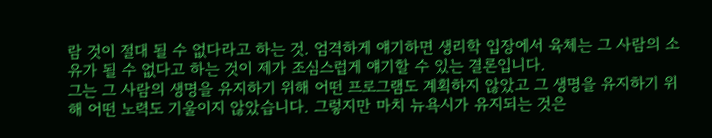람 것이 절대 될 수 없다라고 하는 것. 엄격하게 얘기하면 생리학 입장에서 육체는 그 사람의 소유가 될 수 없다고 하는 것이 제가 조심스럽게 얘기할 수 있는 결론입니다.
그는 그 사람의 생명을 유지하기 위해 어떤 프로그램도 계획하지 않았고 그 생명을 유지하기 위해 어떤 노력도 기울이지 않았습니다. 그렇지만 마치 뉴욕시가 유지되는 것은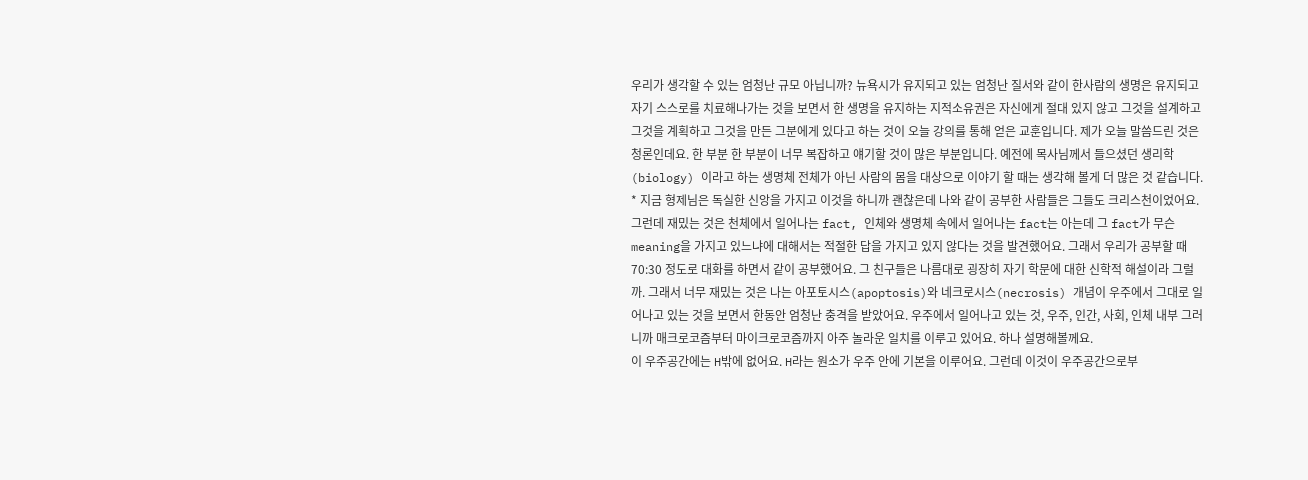우리가 생각할 수 있는 엄청난 규모 아닙니까? 뉴욕시가 유지되고 있는 엄청난 질서와 같이 한사람의 생명은 유지되고 자기 스스로를 치료해나가는 것을 보면서 한 생명을 유지하는 지적소유권은 자신에게 절대 있지 않고 그것을 설계하고 그것을 계획하고 그것을 만든 그분에게 있다고 하는 것이 오늘 강의를 통해 얻은 교훈입니다. 제가 오늘 말씀드린 것은 청론인데요. 한 부분 한 부분이 너무 복잡하고 얘기할 것이 많은 부분입니다. 예전에 목사님께서 들으셨던 생리학(biology) 이라고 하는 생명체 전체가 아닌 사람의 몸을 대상으로 이야기 할 때는 생각해 볼게 더 많은 것 같습니다.
* 지금 형제님은 독실한 신앙을 가지고 이것을 하니까 괜찮은데 나와 같이 공부한 사람들은 그들도 크리스천이었어요. 그런데 재밌는 것은 천체에서 일어나는 fact, 인체와 생명체 속에서 일어나는 fact는 아는데 그 fact가 무슨 meaning을 가지고 있느냐에 대해서는 적절한 답을 가지고 있지 않다는 것을 발견했어요. 그래서 우리가 공부할 때 70:30 정도로 대화를 하면서 같이 공부했어요. 그 친구들은 나름대로 굉장히 자기 학문에 대한 신학적 해설이라 그럴까. 그래서 너무 재밌는 것은 나는 아포토시스(apoptosis)와 네크로시스(necrosis) 개념이 우주에서 그대로 일어나고 있는 것을 보면서 한동안 엄청난 충격을 받았어요. 우주에서 일어나고 있는 것, 우주, 인간, 사회, 인체 내부 그러니까 매크로코즘부터 마이크로코즘까지 아주 놀라운 일치를 이루고 있어요. 하나 설명해볼께요.
이 우주공간에는 H밖에 없어요. H라는 원소가 우주 안에 기본을 이루어요. 그런데 이것이 우주공간으로부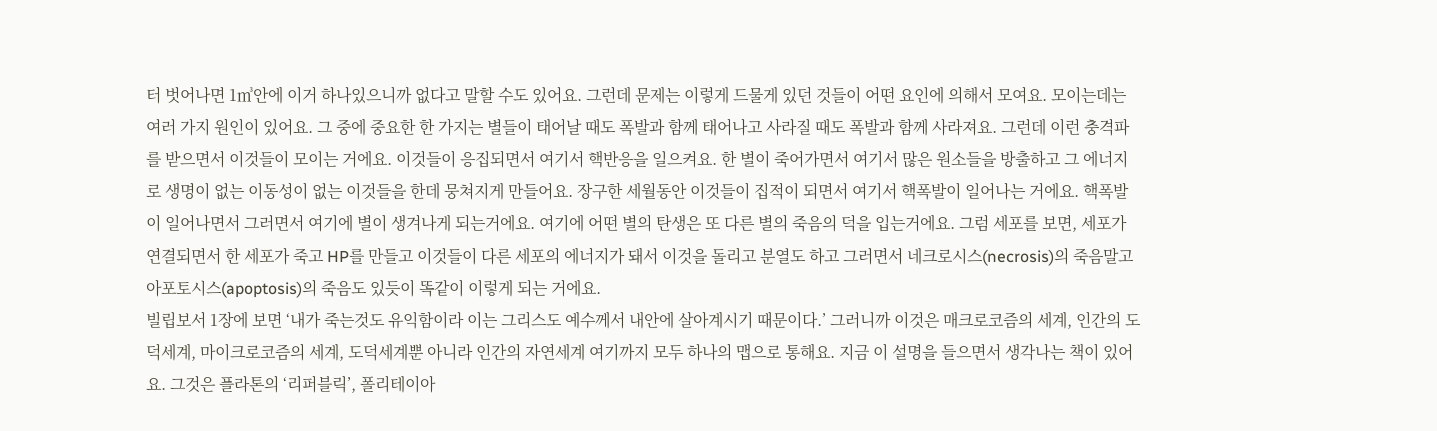터 벗어나면 1㎥안에 이거 하나있으니까 없다고 말할 수도 있어요. 그런데 문제는 이렇게 드물게 있던 것들이 어떤 요인에 의해서 모여요. 모이는데는 여러 가지 원인이 있어요. 그 중에 중요한 한 가지는 별들이 태어날 때도 폭발과 함께 태어나고 사라질 때도 폭발과 함께 사라져요. 그런데 이런 충격파를 받으면서 이것들이 모이는 거에요. 이것들이 응집되면서 여기서 핵반응을 일으켜요. 한 별이 죽어가면서 여기서 많은 원소들을 방출하고 그 에너지로 생명이 없는 이동성이 없는 이것들을 한데 뭉쳐지게 만들어요. 장구한 세월동안 이것들이 집적이 되면서 여기서 핵폭발이 일어나는 거에요. 핵폭발이 일어나면서 그러면서 여기에 별이 생겨나게 되는거에요. 여기에 어떤 별의 탄생은 또 다른 별의 죽음의 덕을 입는거에요. 그럼 세포를 보면, 세포가 연결되면서 한 세포가 죽고 HP를 만들고 이것들이 다른 세포의 에너지가 돼서 이것을 돌리고 분열도 하고 그러면서 네크로시스(necrosis)의 죽음말고 아포토시스(apoptosis)의 죽음도 있듯이 똑같이 이렇게 되는 거에요.
빌립보서 1장에 보면 ‘내가 죽는것도 유익함이라 이는 그리스도 예수께서 내안에 살아계시기 때문이다.’ 그러니까 이것은 매크로코즘의 세계, 인간의 도덕세계, 마이크로코즘의 세계, 도덕세계뿐 아니라 인간의 자연세계 여기까지 모두 하나의 맵으로 통해요. 지금 이 설명을 들으면서 생각나는 책이 있어요. 그것은 플라톤의 ‘리퍼블릭’, 폴리테이아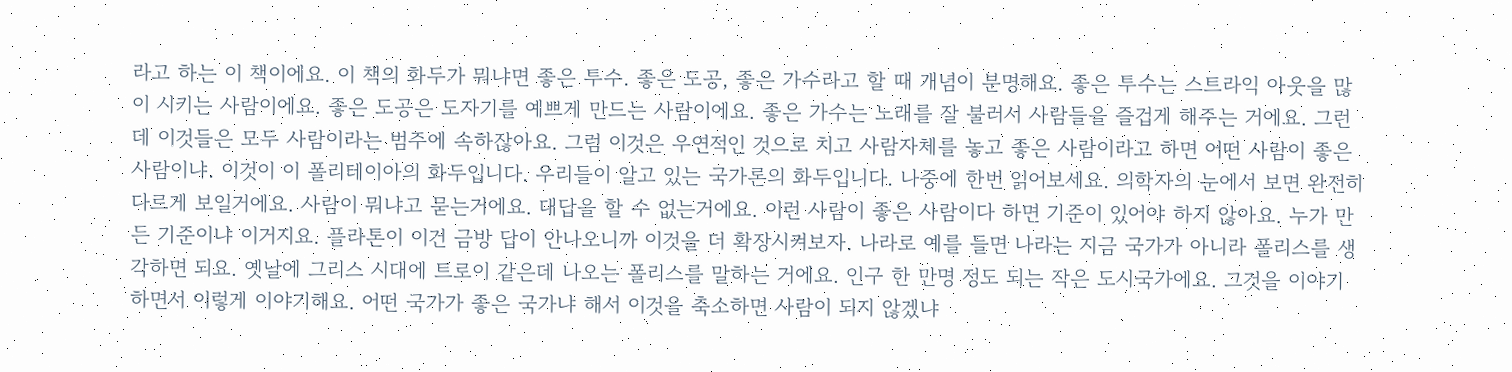라고 하는 이 책이에요. 이 책의 화두가 뭐냐면 좋은 투수. 좋은 도공, 좋은 가수라고 할 때 개념이 분명해요. 좋은 투수는 스트라익 아웃을 많이 시키는 사람이에요. 좋은 도공은 도자기를 예쁘게 만드는 사람이에요. 좋은 가수는 노래를 잘 불러서 사람들을 즐겁게 해주는 거에요. 그런데 이것들은 모두 사람이라는 범주에 속하잖아요. 그럼 이것은 우연적인 것으로 치고 사람자체를 놓고 좋은 사람이라고 하면 어떤 사람이 좋은 사람이냐. 이것이 이 폴리테이아의 화두입니다. 우리들이 알고 있는 국가론의 화두입니다. 나중에 한번 읽어보세요. 의학자의 눈에서 보면 완전히 다르게 보일거에요. 사람이 뭐냐고 묻는거에요. 대답을 할 수 없는거에요. 이런 사람이 좋은 사람이다 하면 기준이 있어야 하지 않아요. 누가 만든 기준이냐 이거지요. 플라톤이 이건 금방 답이 안나오니까 이것을 더 확장시켜보자. 나라로 예를 들면 나라는 지금 국가가 아니라 폴리스를 생각하면 되요. 옛날에 그리스 시대에 트로이 같은데 나오는 폴리스를 말하는 거에요. 인구 한 만명 정도 되는 작은 도시국가에요. 그것을 이야기 하면서 이렇게 이야기해요. 어떤 국가가 좋은 국가냐 해서 이것을 축소하면 사람이 되지 않겠냐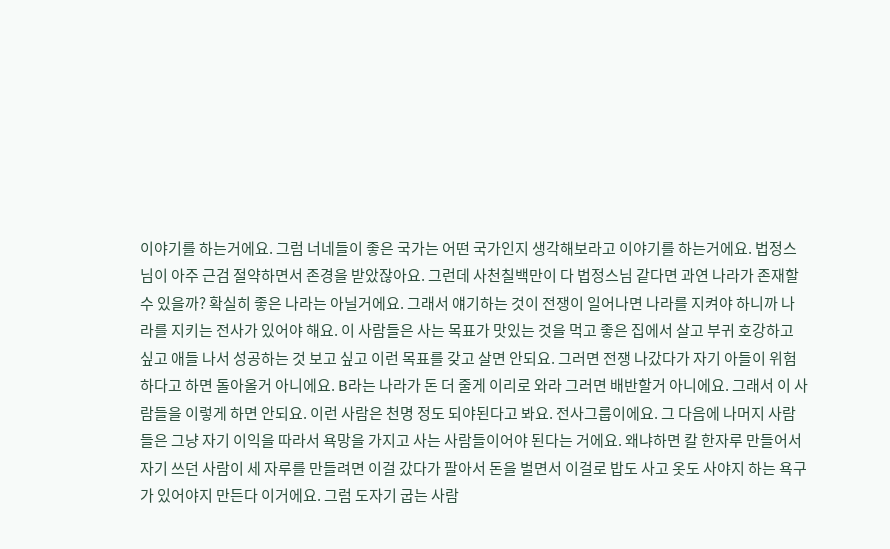이야기를 하는거에요. 그럼 너네들이 좋은 국가는 어떤 국가인지 생각해보라고 이야기를 하는거에요. 법정스님이 아주 근검 절약하면서 존경을 받았잖아요. 그런데 사천칠백만이 다 법정스님 같다면 과연 나라가 존재할 수 있을까? 확실히 좋은 나라는 아닐거에요. 그래서 얘기하는 것이 전쟁이 일어나면 나라를 지켜야 하니까 나라를 지키는 전사가 있어야 해요. 이 사람들은 사는 목표가 맛있는 것을 먹고 좋은 집에서 살고 부귀 호강하고 싶고 애들 나서 성공하는 것 보고 싶고 이런 목표를 갖고 살면 안되요. 그러면 전쟁 나갔다가 자기 아들이 위험하다고 하면 돌아올거 아니에요. B라는 나라가 돈 더 줄게 이리로 와라 그러면 배반할거 아니에요. 그래서 이 사람들을 이렇게 하면 안되요. 이런 사람은 천명 정도 되야된다고 봐요. 전사그룹이에요. 그 다음에 나머지 사람들은 그냥 자기 이익을 따라서 욕망을 가지고 사는 사람들이어야 된다는 거에요. 왜냐하면 칼 한자루 만들어서 자기 쓰던 사람이 세 자루를 만들려면 이걸 갔다가 팔아서 돈을 벌면서 이걸로 밥도 사고 옷도 사야지 하는 욕구가 있어야지 만든다 이거에요. 그럼 도자기 굽는 사람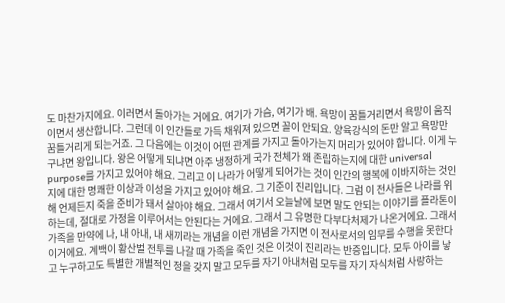도 마찬가지에요. 이러면서 돌아가는 거에요. 여기가 가슴, 여기가 배. 욕망이 꿈틀거리면서 욕망이 움직이면서 생산합니다. 그런데 이 인간들로 가득 채워져 있으면 꼴이 안되요. 양육강식의 돈만 알고 욕망만 꿈틀거리게 되는거죠. 그 다음에는 이것이 어떤 관계를 가지고 돌아가는지 머리가 있어야 합니다. 이게 누구냐면 왕입니다. 왕은 어떻게 되냐면 아주 냉정하게 국가 전체가 왜 존립하는지에 대한 universal purpose를 가지고 있어야 해요. 그리고 이 나라가 어떻게 되어가는 것이 인간의 행복에 이바지하는 것인지에 대한 명쾌한 이상과 이성을 가지고 있어야 해요. 그 기준이 진리입니다. 그럼 이 전사들은 나라를 위해 언제든지 죽을 준비가 돼서 살아야 해요. 그래서 여기서 오늘날에 보면 말도 안되는 이야기를 플라톤이 하는데, 절대로 가정을 이루어서는 안된다는 거에요. 그래서 그 유명한 다부다처제가 나온거에요. 그래서 가족을 만약에 나, 내 아내, 내 새끼라는 개념을 이런 개념을 가지면 이 전사로서의 임무를 수행을 못한다 이거에요. 계백이 황산벌 전투를 나갈 때 가족을 죽인 것은 이것이 진리라는 반증입니다. 모두 아이를 낳고 누구하고도 특별한 개별적인 정을 갖지 말고 모두를 자기 아내처럼 모두를 자기 자식처럼 사랑하는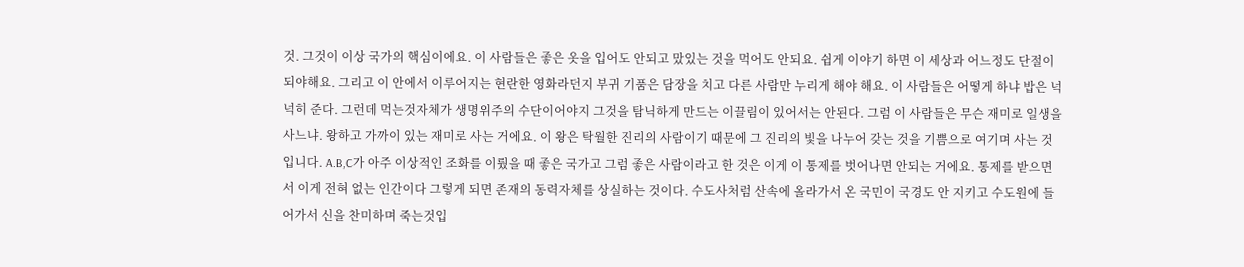것. 그것이 이상 국가의 핵심이에요. 이 사람들은 좋은 옷을 입어도 안되고 맜있는 것을 먹어도 안되요. 쉽게 이야기 하면 이 세상과 어느정도 단절이 되야해요. 그리고 이 안에서 이루어지는 현란한 영화라던지 부귀 기품은 담장을 치고 다른 사람만 누리게 해야 해요. 이 사람들은 어떻게 하냐 밥은 넉넉히 준다. 그런데 먹는것자체가 생명위주의 수단이어야지 그것을 탐닉하게 만드는 이끌림이 있어서는 안된다. 그럼 이 사람들은 무슨 재미로 일생을 사느냐. 왕하고 가까이 있는 재미로 사는 거에요. 이 왕은 탁월한 진리의 사람이기 때문에 그 진리의 빛을 나누어 갖는 것을 기쁨으로 여기며 사는 것입니다. A.B,C가 아주 이상적인 조화를 이뤘을 때 좋은 국가고 그럼 좋은 사람이라고 한 것은 이게 이 통제를 벗어나면 안되는 거에요. 통제를 받으면서 이게 전혀 없는 인간이다 그렇게 되면 존재의 동력자체를 상실하는 것이다. 수도사처럼 산속에 올라가서 온 국민이 국경도 안 지키고 수도원에 들어가서 신을 찬미하며 죽는것입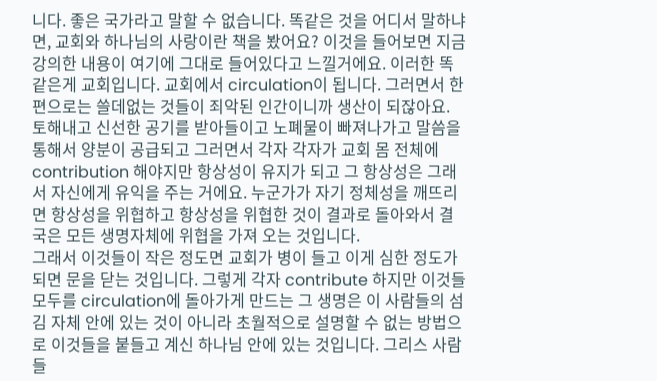니다. 좋은 국가라고 말할 수 없습니다. 똑같은 것을 어디서 말하냐면, 교회와 하나님의 사랑이란 책을 봤어요? 이것을 들어보면 지금 강의한 내용이 여기에 그대로 들어있다고 느낄거에요. 이러한 똑같은게 교회입니다. 교회에서 circulation이 됩니다. 그러면서 한편으로는 쓸데없는 것들이 죄악된 인간이니까 생산이 되잖아요. 토해내고 신선한 공기를 받아들이고 노폐물이 빠져나가고 말씀을 통해서 양분이 공급되고 그러면서 각자 각자가 교회 몸 전체에 contribution 해야지만 항상성이 유지가 되고 그 항상성은 그래서 자신에게 유익을 주는 거에요. 누군가가 자기 정체성을 깨뜨리면 항상성을 위협하고 항상성을 위협한 것이 결과로 돌아와서 결국은 모든 생명자체에 위협을 가져 오는 것입니다.
그래서 이것들이 작은 정도면 교회가 병이 들고 이게 심한 정도가 되면 문을 닫는 것입니다. 그렇게 각자 contribute 하지만 이것들 모두를 circulation에 돌아가게 만드는 그 생명은 이 사람들의 섬김 자체 안에 있는 것이 아니라 초월적으로 설명할 수 없는 방법으로 이것들을 붙들고 계신 하나님 안에 있는 것입니다. 그리스 사람들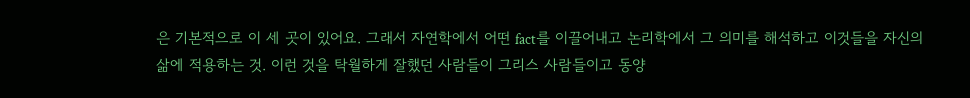은 기본적으로 이 세 곳이 있어요. 그래서 자연학에서 어떤 fact를 이끌어내고 논리학에서 그 의미를 해석하고 이것들을 자신의 삶에 적용하는 것. 이런 것을 탁월하게 잘했던 사람들이 그리스 사람들이고 동양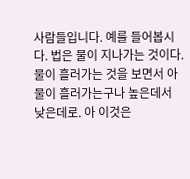사람들입니다. 예를 들어봅시다. 법은 물이 지나가는 것이다. 물이 흘러가는 것을 보면서 아 물이 흘러가는구나 높은데서 낮은데로. 아 이것은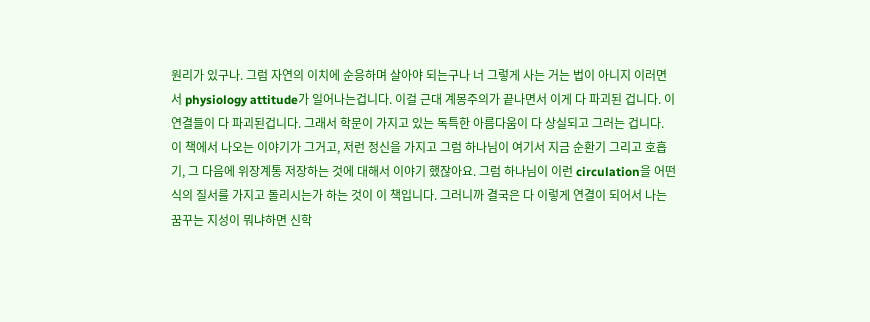원리가 있구나. 그럼 자연의 이치에 순응하며 살아야 되는구나 너 그렇게 사는 거는 법이 아니지 이러면서 physiology attitude가 일어나는겁니다. 이걸 근대 계몽주의가 끝나면서 이게 다 파괴된 겁니다. 이 연결들이 다 파괴된겁니다. 그래서 학문이 가지고 있는 독특한 아름다움이 다 상실되고 그러는 겁니다.
이 책에서 나오는 이야기가 그거고, 저런 정신을 가지고 그럼 하나님이 여기서 지금 순환기 그리고 호흡기, 그 다음에 위장계통 저장하는 것에 대해서 이야기 했잖아요. 그럼 하나님이 이런 circulation을 어떤 식의 질서를 가지고 돌리시는가 하는 것이 이 책입니다. 그러니까 결국은 다 이렇게 연결이 되어서 나는 꿈꾸는 지성이 뭐냐하면 신학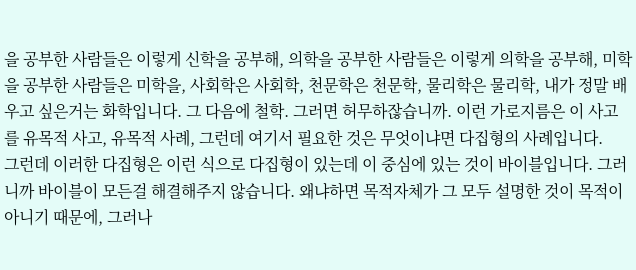을 공부한 사람들은 이렇게 신학을 공부해, 의학을 공부한 사람들은 이렇게 의학을 공부해, 미학을 공부한 사람들은 미학을, 사회학은 사회학, 천문학은 천문학, 물리학은 물리학, 내가 정말 배우고 싶은거는 화학입니다. 그 다음에 철학. 그러면 허무하잖습니까. 이런 가로지름은 이 사고를 유목적 사고, 유목적 사례, 그런데 여기서 필요한 것은 무엇이냐면 다집형의 사례입니다.
그런데 이러한 다집형은 이런 식으로 다집형이 있는데 이 중심에 있는 것이 바이블입니다. 그러니까 바이블이 모든걸 해결해주지 않습니다. 왜냐하면 목적자체가 그 모두 설명한 것이 목적이 아니기 때문에, 그러나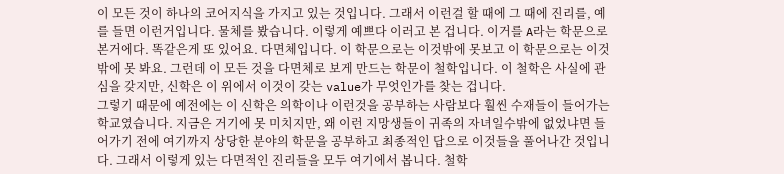이 모든 것이 하나의 코어지식을 가지고 있는 것입니다. 그래서 이런걸 할 때에 그 때에 진리를, 예를 들면 이런거입니다. 물체를 봤습니다. 이렇게 예쁘다 이러고 본 겁니다. 이거를 A라는 학문으로 본거에다. 똑같은게 또 있어요. 다면체입니다. 이 학문으로는 이것밖에 못보고 이 학문으로는 이것밖에 못 봐요. 그런데 이 모든 것을 다면체로 보게 만드는 학문이 철학입니다. 이 철학은 사실에 관심을 갖지만, 신학은 이 위에서 이것이 갖는 value가 무엇인가를 찾는 겁니다.
그렇기 때문에 예전에는 이 신학은 의학이나 이런것을 공부하는 사람보다 훨씬 수재들이 들어가는 학교였습니다. 지금은 거기에 못 미치지만, 왜 이런 지망생들이 귀족의 자녀일수밖에 없었냐면 들어가기 전에 여기까지 상당한 분야의 학문을 공부하고 최종적인 답으로 이것들을 풀어나간 것입니다. 그래서 이렇게 있는 다면적인 진리들을 모두 여기에서 봅니다. 철학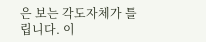은 보는 각도자체가 틀립니다. 이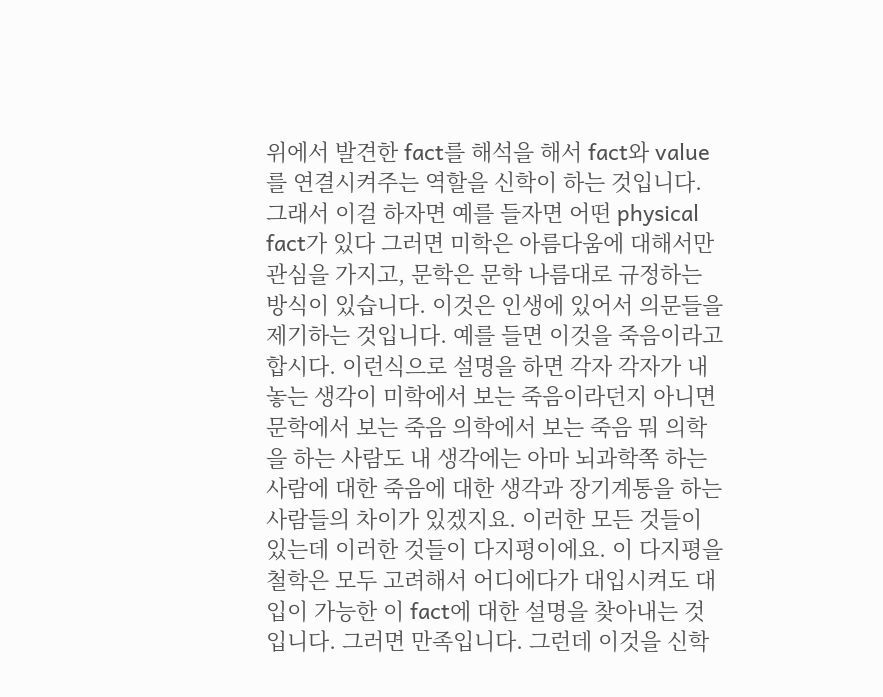위에서 발견한 fact를 해석을 해서 fact와 value를 연결시켜주는 역할을 신학이 하는 것입니다.
그래서 이걸 하자면 예를 들자면 어떤 physical fact가 있다 그러면 미학은 아름다움에 대해서만 관심을 가지고, 문학은 문학 나름대로 규정하는 방식이 있습니다. 이것은 인생에 있어서 의문들을 제기하는 것입니다. 예를 들면 이것을 죽음이라고 합시다. 이런식으로 설명을 하면 각자 각자가 내놓는 생각이 미학에서 보는 죽음이라던지 아니면 문학에서 보는 죽음 의학에서 보는 죽음 뭐 의학을 하는 사람도 내 생각에는 아마 뇌과학쪽 하는 사람에 대한 죽음에 대한 생각과 장기계통을 하는 사람들의 차이가 있겠지요. 이러한 모든 것들이 있는데 이러한 것들이 다지평이에요. 이 다지평을 철학은 모두 고려해서 어디에다가 대입시켜도 대입이 가능한 이 fact에 대한 설명을 찾아내는 것입니다. 그러면 만족입니다. 그런데 이것을 신학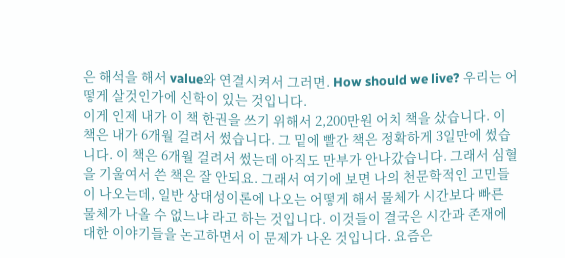은 해석을 해서 value와 연결시켜서 그러면. How should we live? 우리는 어떻게 살것인가에 신학이 있는 것입니다.
이게 인제 내가 이 책 한권을 쓰기 위해서 2,200만원 어치 책을 샀습니다. 이 책은 내가 6개월 걸려서 썼습니다. 그 밑에 빨간 책은 정확하게 3일만에 썼습니다. 이 책은 6개월 걸려서 썼는데 아직도 만부가 안나갔습니다. 그래서 심혈을 기울여서 쓴 책은 잘 안되요. 그래서 여기에 보면 나의 천문학적인 고민들이 나오는데, 일반 상대성이론에 나오는 어떻게 해서 물체가 시간보다 빠른 물체가 나올 수 없느냐 라고 하는 것입니다. 이것들이 결국은 시간과 존재에 대한 이야기들을 논고하면서 이 문제가 나온 것입니다. 요즘은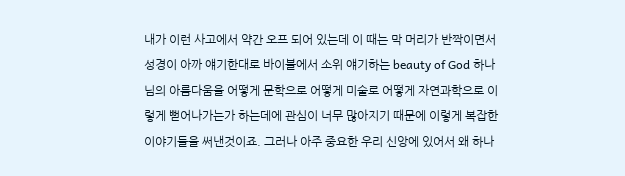내가 이런 사고에서 약간 오프 되어 있는데 이 때는 막 머리가 반짝이면서 성경이 아까 얘기한대로 바이블에서 소위 얘기하는 beauty of God 하나님의 아름다움을 어떻게 문학으로 어떻게 미술로 어떻게 자연과학으로 이렇게 뻗어나가는가 하는데에 관심이 너무 많아지기 때문에 이렇게 복잡한 이야기들을 써낸것이죠. 그러나 아주 중요한 우리 신앙에 있어서 왜 하나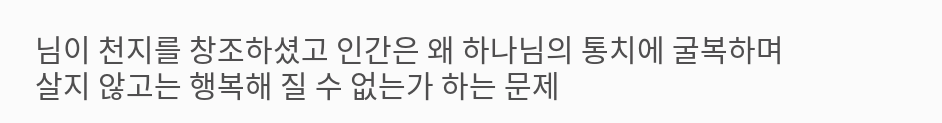님이 천지를 창조하셨고 인간은 왜 하나님의 통치에 굴복하며 살지 않고는 행복해 질 수 없는가 하는 문제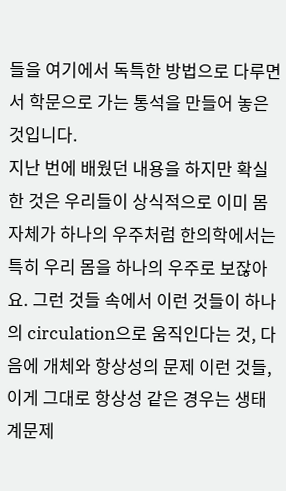들을 여기에서 독특한 방법으로 다루면서 학문으로 가는 통석을 만들어 놓은 것입니다.
지난 번에 배웠던 내용을 하지만 확실한 것은 우리들이 상식적으로 이미 몸 자체가 하나의 우주처럼 한의학에서는 특히 우리 몸을 하나의 우주로 보잖아요. 그런 것들 속에서 이런 것들이 하나의 circulation으로 움직인다는 것, 다음에 개체와 항상성의 문제 이런 것들, 이게 그대로 항상성 같은 경우는 생태계문제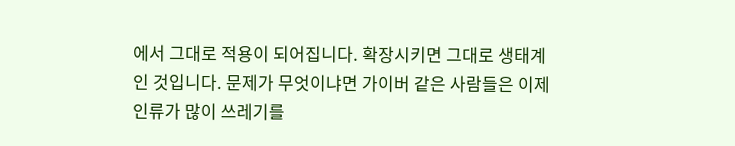에서 그대로 적용이 되어집니다. 확장시키면 그대로 생태계인 것입니다. 문제가 무엇이냐면 가이버 같은 사람들은 이제 인류가 많이 쓰레기를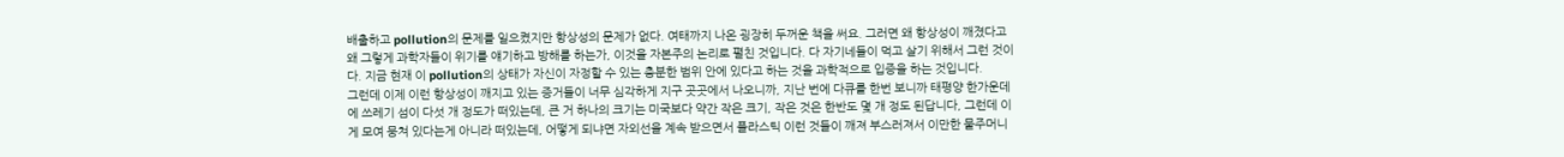배출하고 pollution의 문제를 일으켰지만 항상성의 문제가 없다. 여태까지 나온 굉장히 두꺼운 책을 써요. 그러면 왜 항상성이 깨졌다고 왜 그렇게 과학자들이 위기를 얘기하고 방해를 하는가, 이것을 자본주의 논리로 펼친 것입니다. 다 자기네들이 먹고 살기 위해서 그런 것이다. 지금 현재 이 pollution의 상태가 자신이 자정할 수 있는 충분한 범위 안에 있다고 하는 것을 과학적으로 입증을 하는 것입니다.
그런데 이제 이런 항상성이 깨지고 있는 증거들이 너무 심각하게 지구 곳곳에서 나오니까, 지난 번에 다큐를 한번 보니까 태평양 한가운데에 쓰레기 섬이 다섯 개 정도가 떠있는데, 큰 거 하나의 크기는 미국보다 약간 작은 크기, 작은 것은 한반도 몇 개 정도 된답니다, 그런데 이게 모여 뭉쳐 있다는게 아니라 떠있는데, 어떻게 되냐면 자외선을 계속 받으면서 플라스틱 이런 것들이 깨져 부스러져서 이만한 물주머니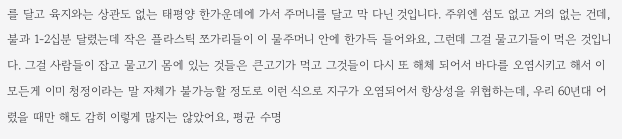를 달고 육지와는 상관도 없는 태평양 한가운데에 가서 주머니를 달고 막 다닌 것입니다. 주위엔 섬도 없고 거의 없는 건데, 불과 1-2십분 달렸는데 작은 플라스틱 쪼가리들이 이 물주머니 안에 한가득 들어와요, 그런데 그걸 물고기들이 먹은 것입니다. 그걸 사람들이 잡고 물고기 몸에 있는 것들은 큰고기가 먹고 그것들이 다시 또 해체 되어서 바다를 오염시키고 해서 이 모든게 이미 청정이라는 말 자체가 불가능할 정도로 이런 식으로 지구가 오염되어서 항상성을 위협하는데, 우리 60년대 어렸을 때만 해도 감히 이렇게 많지는 않았어요, 평균 수명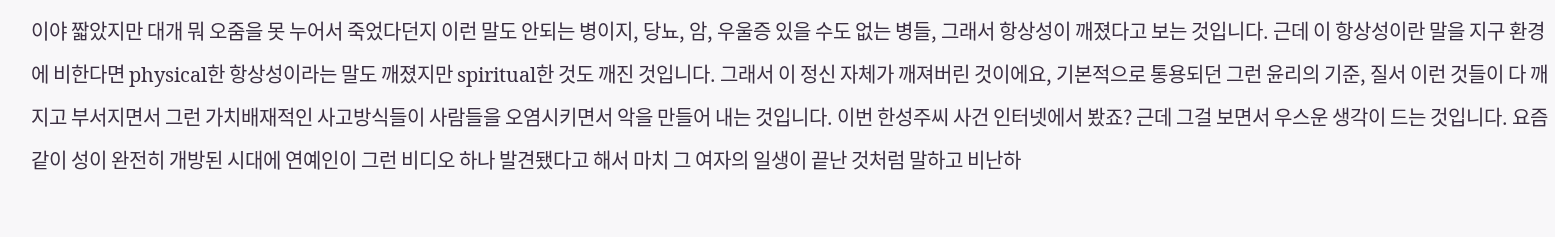이야 짧았지만 대개 뭐 오줌을 못 누어서 죽었다던지 이런 말도 안되는 병이지, 당뇨, 암, 우울증 있을 수도 없는 병들, 그래서 항상성이 깨졌다고 보는 것입니다. 근데 이 항상성이란 말을 지구 환경에 비한다면 physical한 항상성이라는 말도 깨졌지만 spiritual한 것도 깨진 것입니다. 그래서 이 정신 자체가 깨져버린 것이에요, 기본적으로 통용되던 그런 윤리의 기준, 질서 이런 것들이 다 깨지고 부서지면서 그런 가치배재적인 사고방식들이 사람들을 오염시키면서 악을 만들어 내는 것입니다. 이번 한성주씨 사건 인터넷에서 봤죠? 근데 그걸 보면서 우스운 생각이 드는 것입니다. 요즘 같이 성이 완전히 개방된 시대에 연예인이 그런 비디오 하나 발견됐다고 해서 마치 그 여자의 일생이 끝난 것처럼 말하고 비난하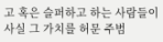고 혹은 슬퍼하고 하는 사람들이 사실 그 가치를 허문 주범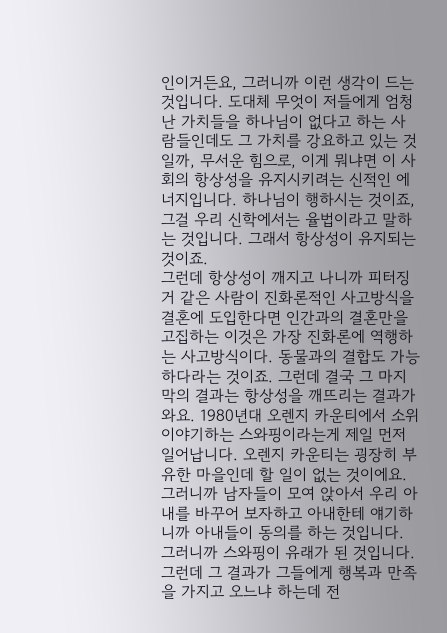인이거든요, 그러니까 이런 생각이 드는 것입니다. 도대체 무엇이 저들에게 엄청난 가치들을 하나님이 없다고 하는 사람들인데도 그 가치를 강요하고 있는 것일까, 무서운 힘으로, 이게 뭐냐면 이 사회의 항상성을 유지시키려는 신적인 에너지입니다. 하나님이 행하시는 것이죠, 그걸 우리 신학에서는 율법이라고 말하는 것입니다. 그래서 항상성이 유지되는 것이죠.
그런데 항상성이 깨지고 나니까 피터징거 같은 사람이 진화론적인 사고방식을 결혼에 도입한다면 인간과의 결혼만을 고집하는 이것은 가장 진화론에 역행하는 사고방식이다. 동물과의 결합도 가능하다라는 것이죠. 그런데 결국 그 마지막의 결과는 항상성을 깨뜨리는 결과가 와요. 1980년대 오렌지 카운티에서 소위 이야기하는 스와핑이라는게 제일 먼저 일어납니다. 오렌지 카운티는 굉장히 부유한 마을인데 할 일이 없는 것이에요. 그러니까 남자들이 모여 앉아서 우리 아내를 바꾸어 보자하고 아내한테 얘기하니까 아내들이 동의를 하는 것입니다. 그러니까 스와핑이 유래가 된 것입니다. 그런데 그 결과가 그들에게 행복과 만족을 가지고 오느냐 하는데 전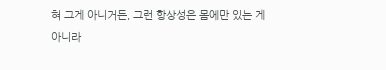혀 그게 아니거든, 그런 항상성은 몸에만 있는 게 아니라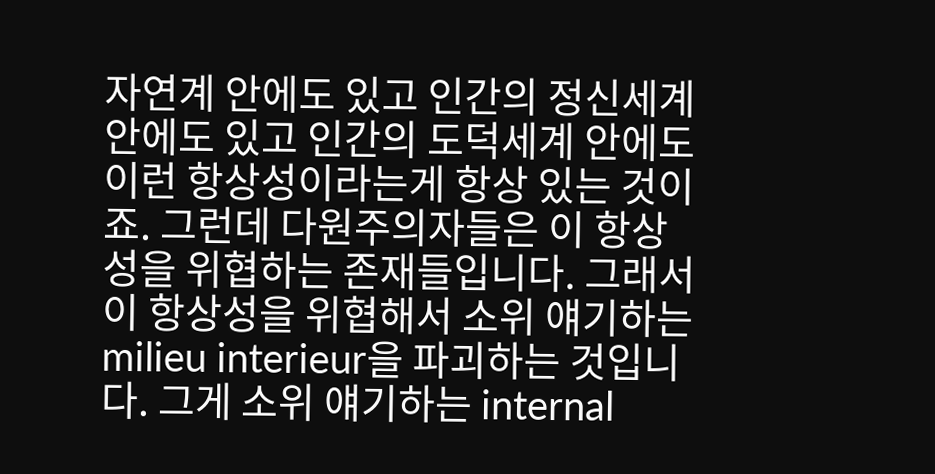자연계 안에도 있고 인간의 정신세계 안에도 있고 인간의 도덕세계 안에도 이런 항상성이라는게 항상 있는 것이죠. 그런데 다원주의자들은 이 항상성을 위협하는 존재들입니다. 그래서 이 항상성을 위협해서 소위 얘기하는 milieu interieur을 파괴하는 것입니다. 그게 소위 얘기하는 internal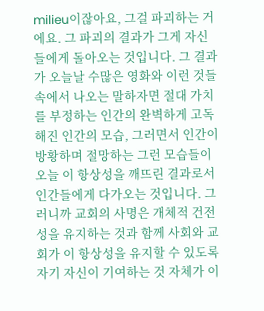milieu이잖아요, 그걸 파괴하는 거에요. 그 파괴의 결과가 그게 자신들에게 돌아오는 것입니다. 그 결과가 오늘날 수많은 영화와 이런 것들 속에서 나오는 말하자면 절대 가치를 부정하는 인간의 완벽하게 고독해진 인간의 모습, 그러면서 인간이 방황하며 절망하는 그런 모습들이 오늘 이 항상성을 깨뜨린 결과로서 인간들에게 다가오는 것입니다. 그러니까 교회의 사명은 개체적 건전성을 유지하는 것과 함께 사회와 교회가 이 항상성을 유지할 수 있도록 자기 자신이 기여하는 것 자체가 이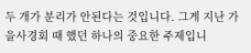두 개가 분리가 안된다는 것입니다. 그게 지난 가을사경회 때 했던 하나의 중요한 주제입니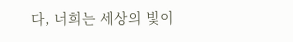다, 너희는 세상의 빛이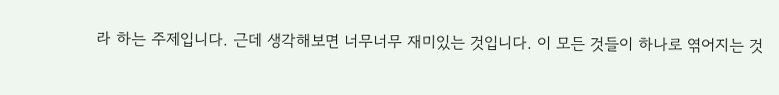라 하는 주제입니다. 근데 생각해보면 너무너무 재미있는 것입니다. 이 모든 것들이 하나로 엮어지는 것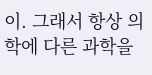이. 그래서 항상 의학에 다른 과학을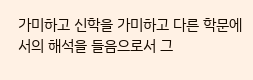가미하고 신학을 가미하고 다른 학문에서의 해석을 들음으로서 그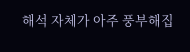해석 자체가 아주 풍부해집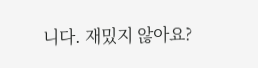니다. 재밌지 않아요?